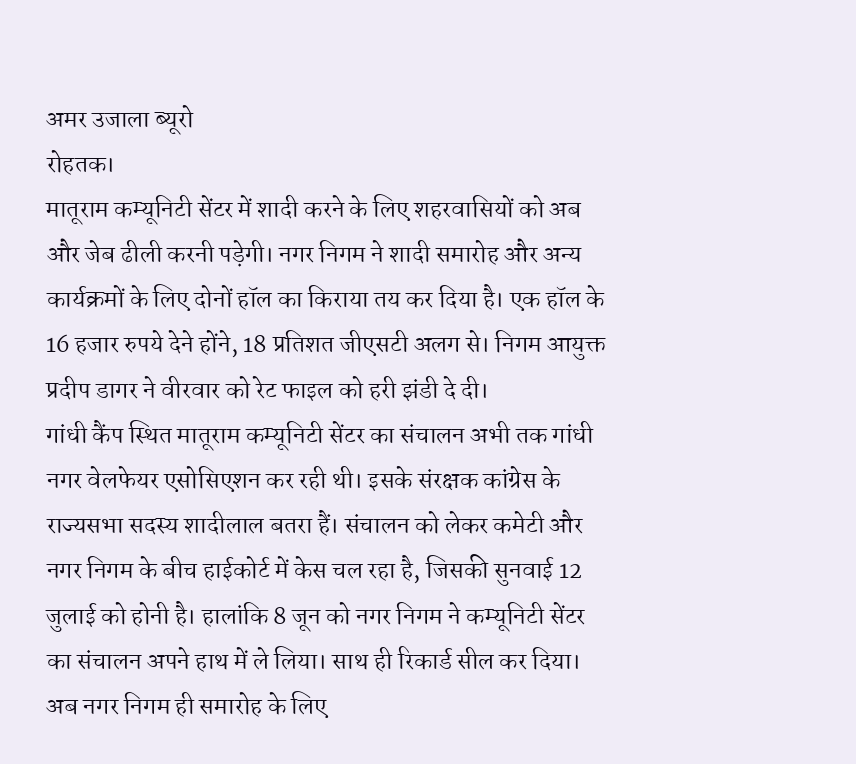अमर उजाला ब्यूरो
रोहतक।
मातूराम कम्यूनिटी सेंटर में शादी करने के लिए शहरवासियों को अब और जेब ढीली करनी पड़ेगी। नगर निगम ने शादी समारोह और अन्य कार्यक्रमों के लिए दोनों हॉल का किराया तय कर दिया है। एक हॉल के 16 हजार रुपये देने होंने, 18 प्रतिशत जीएसटी अलग से। निगम आयुक्त प्रदीप डागर ने वीरवार को रेट फाइल को हरी झंडी दे दी।
गांधी कैंप स्थित मातूराम कम्यूनिटी सेंटर का संचालन अभी तक गांधी नगर वेलफेयर एसोसिएशन कर रही थी। इसके संरक्षक कांग्रेस के राज्यसभा सदस्य शादीलाल बतरा हैं। संचालन को लेकर कमेटी और नगर निगम के बीच हाईकोर्ट में केस चल रहा है, जिसकी सुनवाई 12 जुलाई को होनी है। हालांकि 8 जून को नगर निगम ने कम्यूनिटी सेंटर का संचालन अपने हाथ में ले लिया। साथ ही रिकार्ड सील कर दिया। अब नगर निगम ही समारोह के लिए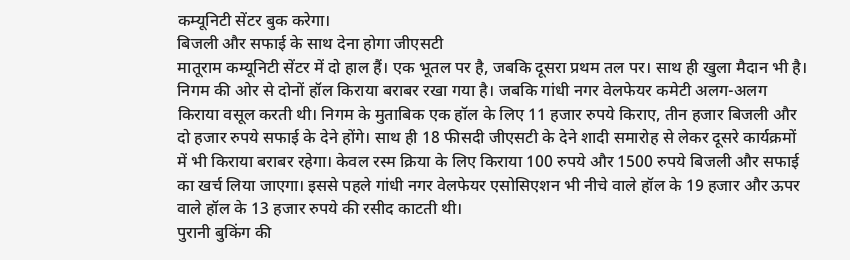कम्यूनिटी सेंटर बुक करेगा।
बिजली और सफाई के साथ देना होगा जीएसटी
मातूराम कम्यूनिटी सेंटर में दो हाल हैं। एक भूतल पर है, जबकि दूसरा प्रथम तल पर। साथ ही खुला मैदान भी है। निगम की ओर से दोनों हॉल किराया बराबर रखा गया है। जबकि गांधी नगर वेलफेयर कमेटी अलग-अलग किराया वसूल करती थी। निगम के मुताबिक एक हॉल के लिए 11 हजार रुपये किराए, तीन हजार बिजली और दो हजार रुपये सफाई के देने होंगे। साथ ही 18 फीसदी जीएसटी के देने शादी समारोह से लेकर दूसरे कार्यक्रमों में भी किराया बराबर रहेगा। केवल रस्म क्रिया के लिए किराया 100 रुपये और 1500 रुपये बिजली और सफाई का खर्च लिया जाएगा। इससे पहले गांधी नगर वेलफेयर एसोसिएशन भी नीचे वाले हॉल के 19 हजार और ऊपर वाले हॉल के 13 हजार रुपये की रसीद काटती थी।
पुरानी बुकिंग की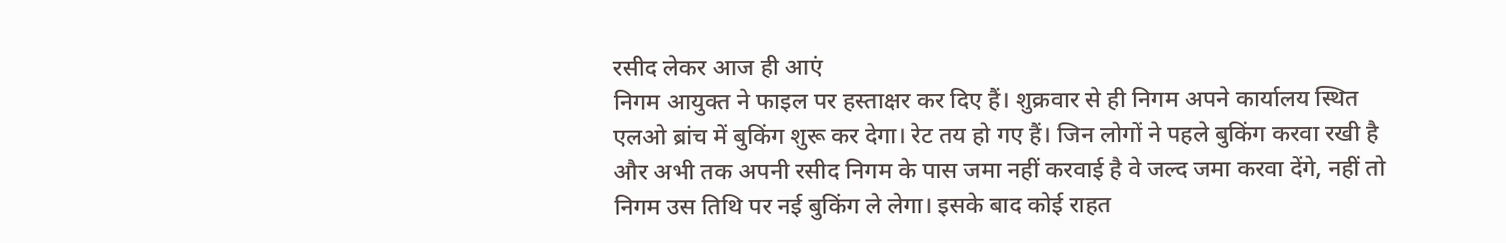रसीद लेकर आज ही आएं
निगम आयुक्त ने फाइल पर हस्ताक्षर कर दिए हैं। शुक्रवार से ही निगम अपने कार्यालय स्थित एलओ ब्रांच में बुकिंग शुरू कर देगा। रेट तय हो गए हैं। जिन लोगों ने पहले बुकिंग करवा रखी है और अभी तक अपनी रसीद निगम के पास जमा नहीं करवाई है वे जल्द जमा करवा देंगे, नहीं तो निगम उस तिथि पर नई बुकिंग ले लेगा। इसके बाद कोई राहत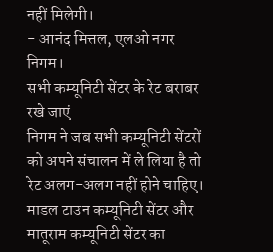नहीं मिलेगी।
- आनंद मित्तल, एलओ नगर निगम।
सभी कम्यूनिटी सेंटर के रेट बराबर रखे जाएं
निगम ने जब सभी कम्यूनिटी सेंटरों को अपने संचालन में ले लिया है तो रेट अलग-अलग नहीं होने चाहिए। माडल टाउन कम्यूनिटी सेंटर और मातूराम कम्यूनिटी सेंटर का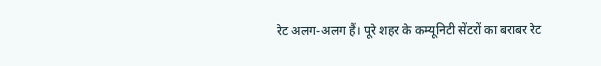रेट अलग-अलग हैं। पूरे शहर के कम्यूनिटी सेंटरों का बराबर रेट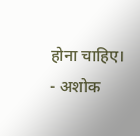होना चाहिए।
- अशोक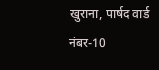खुराना, पार्षद वार्ड नंबर-10